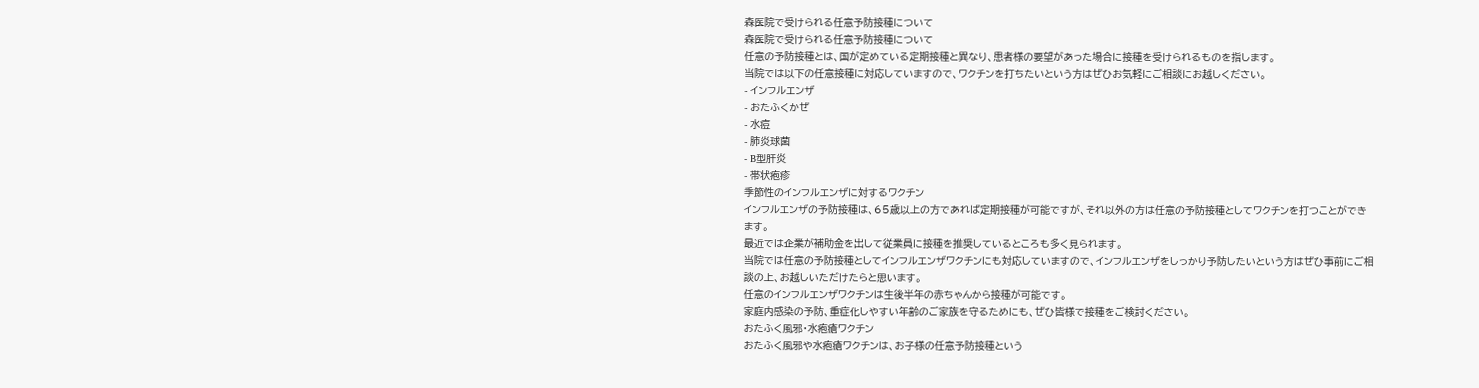森医院で受けられる任意予防接種について
森医院で受けられる任意予防接種について
任意の予防接種とは、国が定めている定期接種と異なり、患者様の要望があった場合に接種を受けられるものを指します。
当院では以下の任意接種に対応していますので、ワクチンを打ちたいという方はぜひお気軽にご相談にお越しください。
- インフルエンザ
- おたふくかぜ
- 水痘
- 肺炎球菌
- B型肝炎
- 帯状疱疹
季節性のインフルエンザに対するワクチン
インフルエンザの予防接種は、65歳以上の方であれば定期接種が可能ですが、それ以外の方は任意の予防接種としてワクチンを打つことができます。
最近では企業が補助金を出して従業員に接種を推奨しているところも多く見られます。
当院では任意の予防接種としてインフルエンザワクチンにも対応していますので、インフルエンザをしっかり予防したいという方はぜひ事前にご相談の上、お越しいただけたらと思います。
任意のインフルエンザワクチンは生後半年の赤ちゃんから接種が可能です。
家庭内感染の予防、重症化しやすい年齢のご家族を守るためにも、ぜひ皆様で接種をご検討ください。
おたふく風邪・水疱瘡ワクチン
おたふく風邪や水疱瘡ワクチンは、お子様の任意予防接種という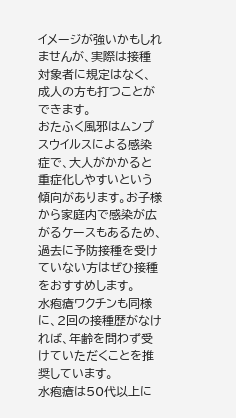イメージが強いかもしれませんが、実際は接種対象者に規定はなく、成人の方も打つことができます。
おたふく風邪はムンプスウイルスによる感染症で、大人がかかると重症化しやすいという傾向があります。お子様から家庭内で感染が広がるケースもあるため、過去に予防接種を受けていない方はぜひ接種をおすすめします。
水疱瘡ワクチンも同様に、2回の接種歴がなければ、年齢を問わず受けていただくことを推奨しています。
水疱瘡は50代以上に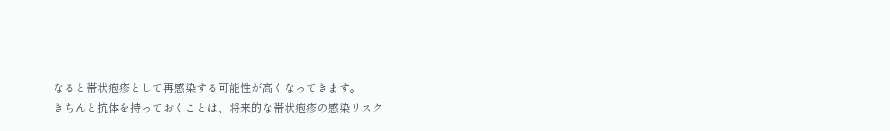なると帯状疱疹として再感染する可能性が高くなってきます。
きちんと抗体を持っておくことは、将来的な帯状疱疹の感染リスク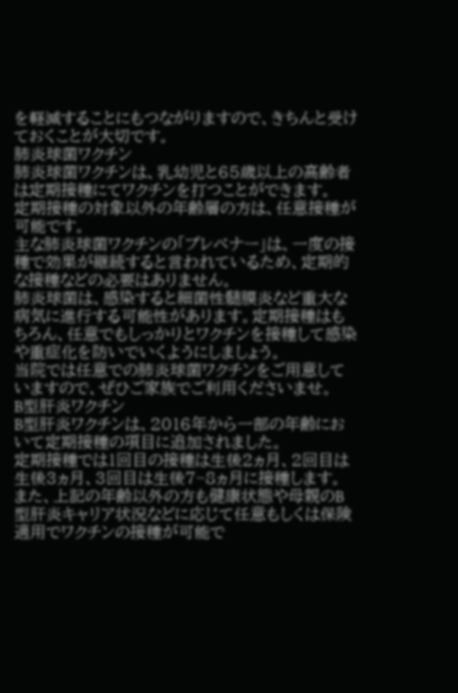を軽減することにもつながりますので、きちんと受けておくことが大切です。
肺炎球菌ワクチン
肺炎球菌ワクチンは、乳幼児と65歳以上の高齢者は定期接種にてワクチンを打つことができます。
定期接種の対象以外の年齢層の方は、任意接種が可能です。
主な肺炎球菌ワクチンの「プレベナー」は、一度の接種で効果が継続すると言われているため、定期的な接種などの必要はありません。
肺炎球菌は、感染すると細菌性髄膜炎など重大な病気に進行する可能性があります。定期接種はもちろん、任意でもしっかりとワクチンを接種して感染や重症化を防いでいくようにしましょう。
当院では任意での肺炎球菌ワクチンをご用意していますので、ぜひご家族でご利用くださいませ。
B型肝炎ワクチン
B型肝炎ワクチンは、2016年から一部の年齢において定期接種の項目に追加されました。
定期接種では1回目の接種は生後2ヵ月、2回目は生後3ヵ月、3回目は生後7~8ヵ月に接種します。
また、上記の年齢以外の方も健康状態や母親のB型肝炎キャリア状況などに応じて任意もしくは保険適用でワクチンの接種が可能で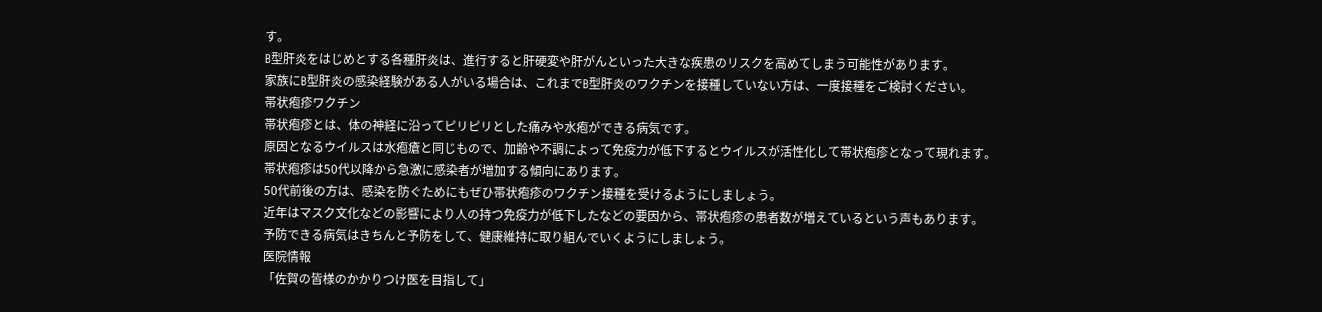す。
B型肝炎をはじめとする各種肝炎は、進行すると肝硬変や肝がんといった大きな疾患のリスクを高めてしまう可能性があります。
家族にB型肝炎の感染経験がある人がいる場合は、これまでB型肝炎のワクチンを接種していない方は、一度接種をご検討ください。
帯状疱疹ワクチン
帯状疱疹とは、体の神経に沿ってピリピリとした痛みや水疱ができる病気です。
原因となるウイルスは水疱瘡と同じもので、加齢や不調によって免疫力が低下するとウイルスが活性化して帯状疱疹となって現れます。
帯状疱疹は50代以降から急激に感染者が増加する傾向にあります。
50代前後の方は、感染を防ぐためにもぜひ帯状疱疹のワクチン接種を受けるようにしましょう。
近年はマスク文化などの影響により人の持つ免疫力が低下したなどの要因から、帯状疱疹の患者数が増えているという声もあります。
予防できる病気はきちんと予防をして、健康維持に取り組んでいくようにしましょう。
医院情報
「佐賀の皆様のかかりつけ医を目指して」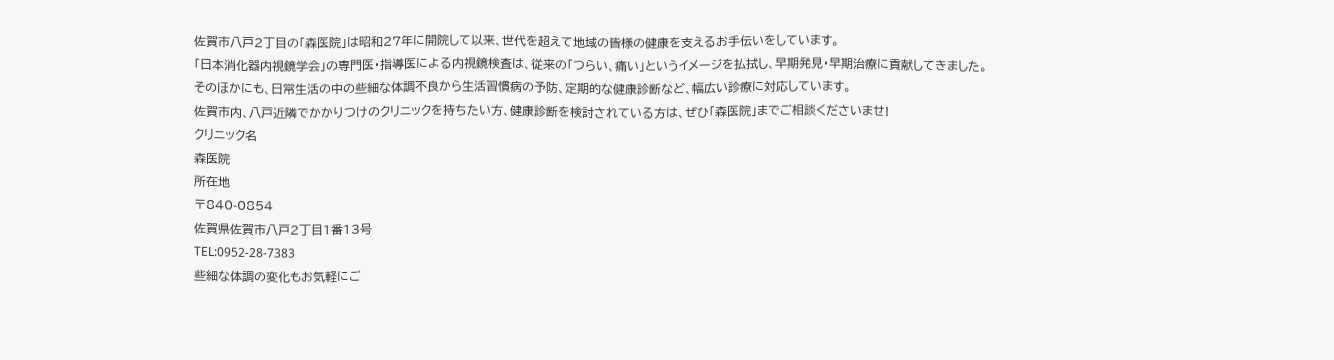佐賀市八戸2丁目の「森医院」は昭和27年に開院して以来、世代を超えて地域の皆様の健康を支えるお手伝いをしています。
「日本消化器内視鏡学会」の専門医・指導医による内視鏡検査は、従来の「つらい、痛い」というイメージを払拭し、早期発見・早期治療に貢献してきました。
そのほかにも、日常生活の中の些細な体調不良から生活習慣病の予防、定期的な健康診断など、幅広い診療に対応しています。
佐賀市内、八戸近隣でかかりつけのクリニックを持ちたい方、健康診断を検討されている方は、ぜひ「森医院」までご相談くださいませ!
クリニック名
森医院
所在地
〒840-0854
佐賀県佐賀市八戸2丁目1番13号
TEL:0952-28-7383
些細な体調の変化もお気軽にご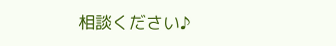相談ください♪